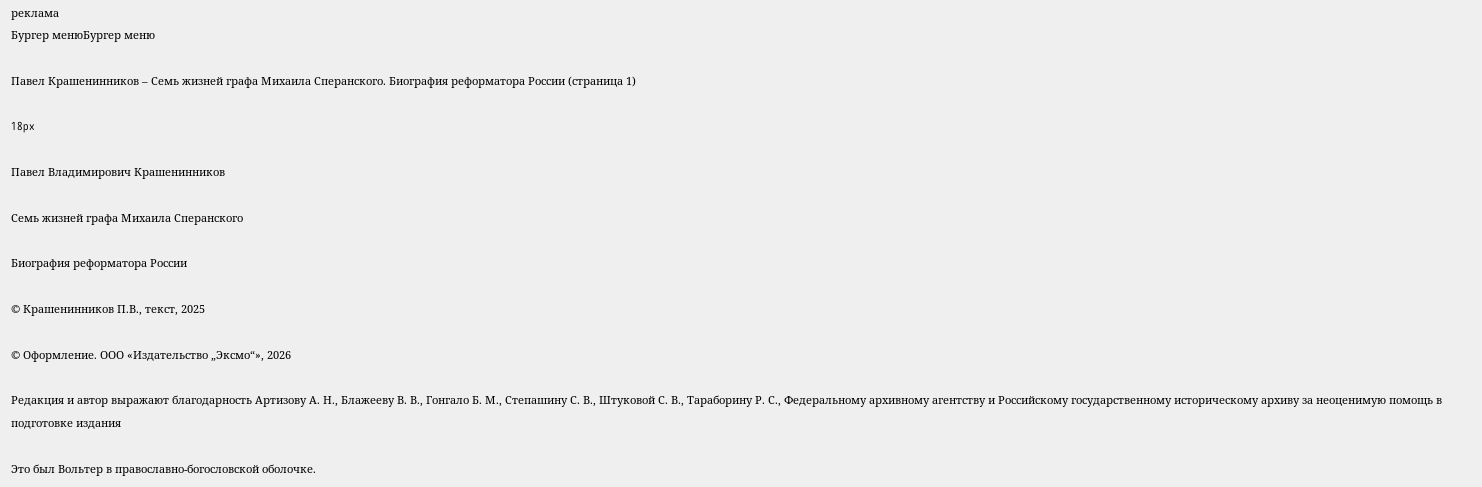реклама
Бургер менюБургер меню

Павел Крашенинников – Семь жизней графа Михаила Сперанского. Биография реформатора России (страница 1)

18px

Павел Владимирович Крашенинников

Семь жизней графа Михаила Сперанского

Биография реформатора России

© Крашенинников П.В., текст, 2025

© Оформление. ООО «Издательство „Эксмо“», 2026

Редакция и автор выражают благодарность Артизову А. Н., Блажееву В. В., Гонгало Б. М., Степашину С. В., Штуковой С. В., Тараборину Р. С., Федеральному архивному агентству и Российскому государственному историческому архиву за неоценимую помощь в подготовке издания

Это был Вольтер в православно-богословской оболочке.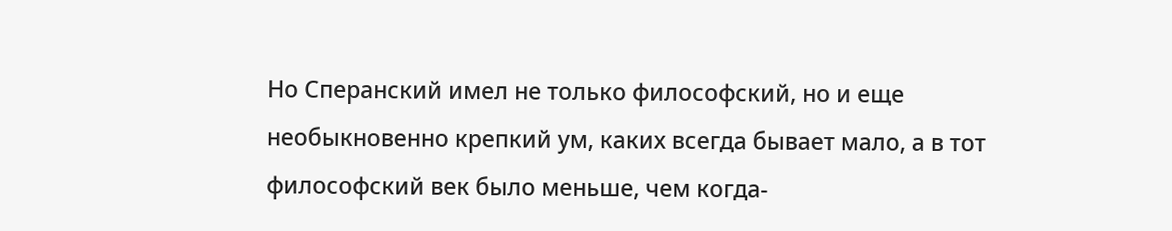Но Сперанский имел не только философский, но и еще необыкновенно крепкий ум, каких всегда бывает мало, а в тот философский век было меньше, чем когда-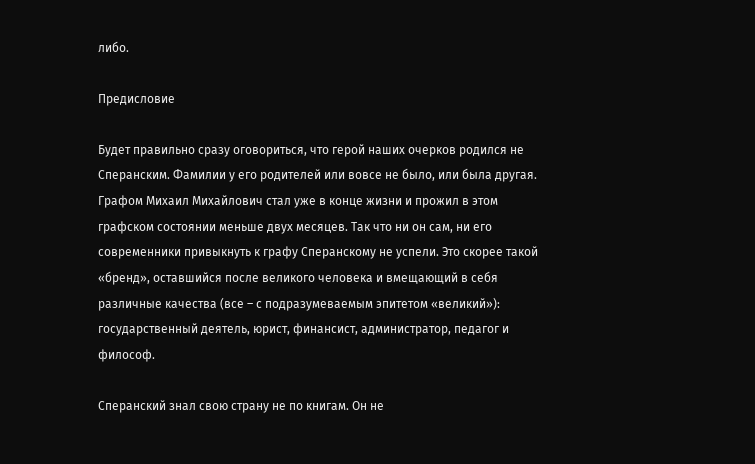либо.

Предисловие

Будет правильно сразу оговориться, что герой наших очерков родился не Сперанским. Фамилии у его родителей или вовсе не было, или была другая. Графом Михаил Михайлович стал уже в конце жизни и прожил в этом графском состоянии меньше двух месяцев. Так что ни он сам, ни его современники привыкнуть к графу Сперанскому не успели. Это скорее такой «бренд», оставшийся после великого человека и вмещающий в себя различные качества (все – с подразумеваемым эпитетом «великий»): государственный деятель, юрист, финансист, администратор, педагог и философ.

Сперанский знал свою страну не по книгам. Он не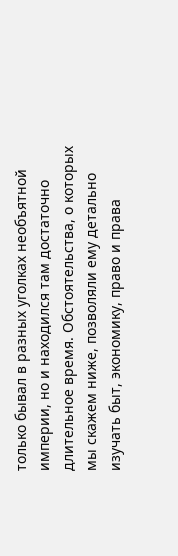только бывал в разных уголках необъятной империи, но и находился там достаточно длительное время. Обстоятельства, о которых мы скажем ниже, позволяли ему детально изучать быт, экономику, право и права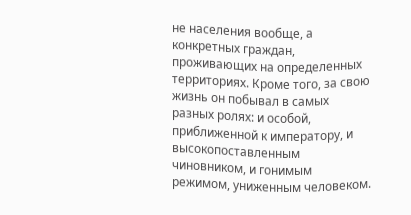не населения вообще, а конкретных граждан, проживающих на определенных территориях. Кроме того, за свою жизнь он побывал в самых разных ролях: и особой, приближенной к императору, и высокопоставленным чиновником, и гонимым режимом, униженным человеком.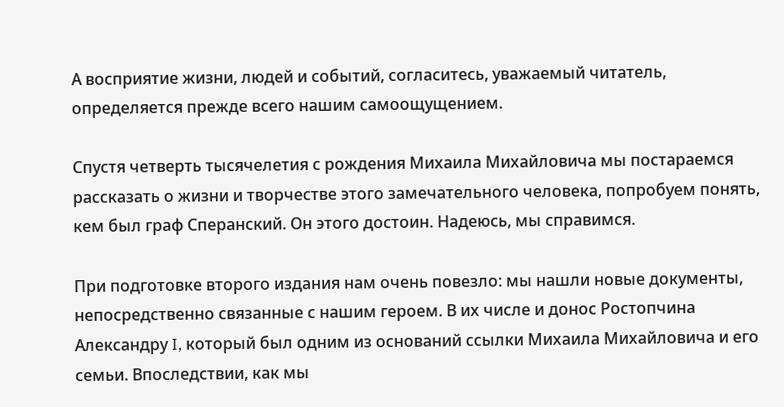А восприятие жизни, людей и событий, согласитесь, уважаемый читатель, определяется прежде всего нашим самоощущением.

Спустя четверть тысячелетия с рождения Михаила Михайловича мы постараемся рассказать о жизни и творчестве этого замечательного человека, попробуем понять, кем был граф Сперанский. Он этого достоин. Надеюсь, мы справимся.

При подготовке второго издания нам очень повезло: мы нашли новые документы, непосредственно связанные с нашим героем. В их числе и донос Ростопчина Александру I, который был одним из оснований ссылки Михаила Михайловича и его семьи. Впоследствии, как мы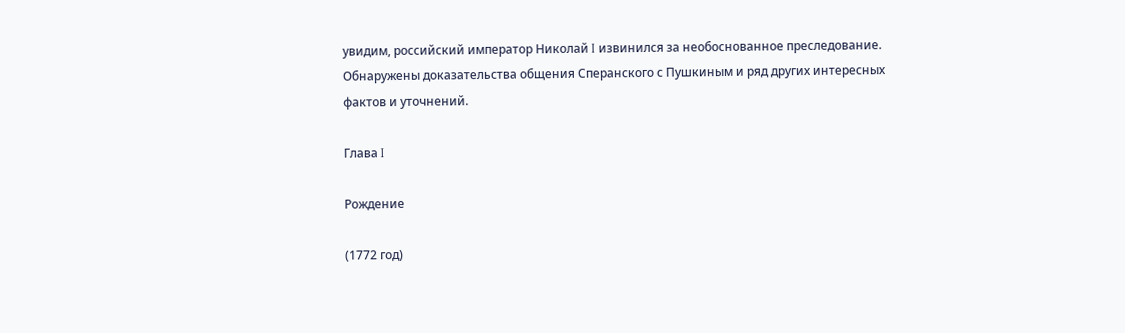увидим, российский император Николай I извинился за необоснованное преследование. Обнаружены доказательства общения Сперанского с Пушкиным и ряд других интересных фактов и уточнений.

Глава I

Рождение

(1772 год)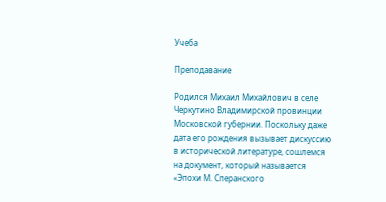Учеба

Преподавание

Родился Михаил Михайлович в селе Черкутино Владимирской провинции Московской губернии. Поскольку даже дата его рождения вызывает дискуссию в исторической литературе, сошлемся на документ, который называется «Эпохи М. Сперанского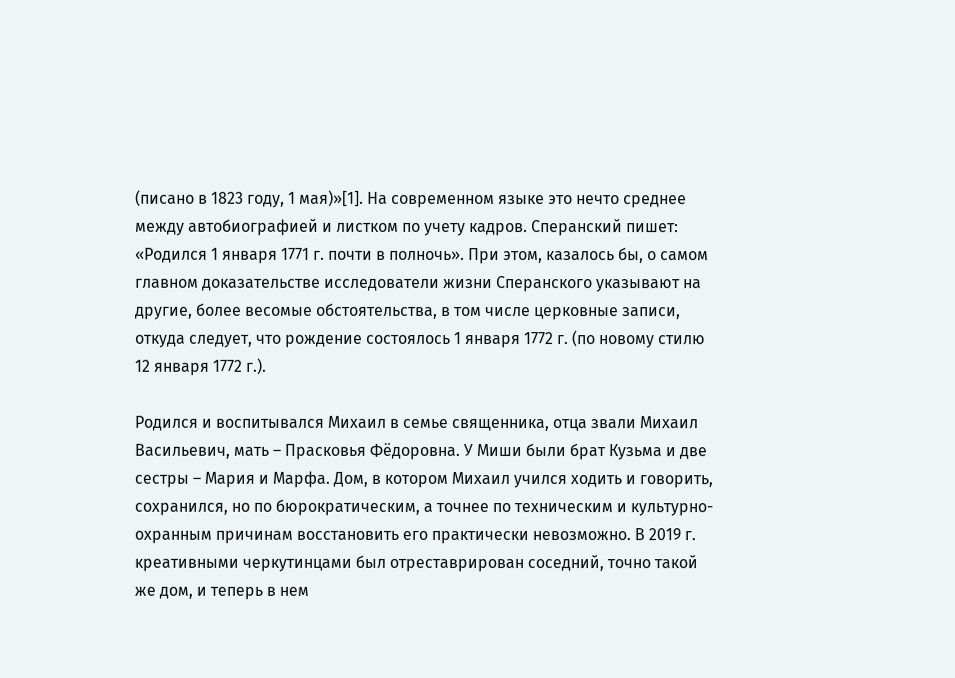(писано в 1823 году, 1 мая)»[1]. На современном языке это нечто среднее между автобиографией и листком по учету кадров. Сперанский пишет: «Родился 1 января 1771 г. почти в полночь». При этом, казалось бы, о самом главном доказательстве исследователи жизни Сперанского указывают на другие, более весомые обстоятельства, в том числе церковные записи, откуда следует, что рождение состоялось 1 января 1772 г. (по новому стилю 12 января 1772 г.).

Родился и воспитывался Михаил в семье священника, отца звали Михаил Васильевич, мать – Прасковья Фёдоровна. У Миши были брат Кузьма и две сестры – Мария и Марфа. Дом, в котором Михаил учился ходить и говорить, сохранился, но по бюрократическим, а точнее по техническим и культурно-охранным причинам восстановить его практически невозможно. В 2019 г. креативными черкутинцами был отреставрирован соседний, точно такой же дом, и теперь в нем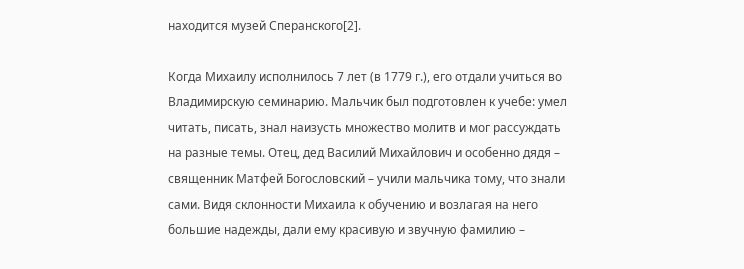находится музей Сперанского[2].

Когда Михаилу исполнилось 7 лет (в 1779 г.), его отдали учиться во Владимирскую семинарию. Мальчик был подготовлен к учебе: умел читать, писать, знал наизусть множество молитв и мог рассуждать на разные темы. Отец, дед Василий Михайлович и особенно дядя – священник Матфей Богословский – учили мальчика тому, что знали сами. Видя склонности Михаила к обучению и возлагая на него большие надежды, дали ему красивую и звучную фамилию –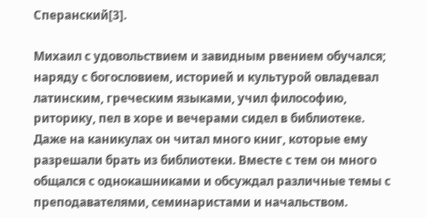Сперанский[3].

Михаил с удовольствием и завидным рвением обучался; наряду с богословием, историей и культурой овладевал латинским, греческим языками, учил философию, риторику, пел в хоре и вечерами сидел в библиотеке. Даже на каникулах он читал много книг, которые ему разрешали брать из библиотеки. Вместе с тем он много общался с однокашниками и обсуждал различные темы с преподавателями, семинаристами и начальством.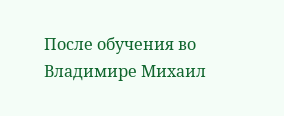После обучения во Владимире Михаил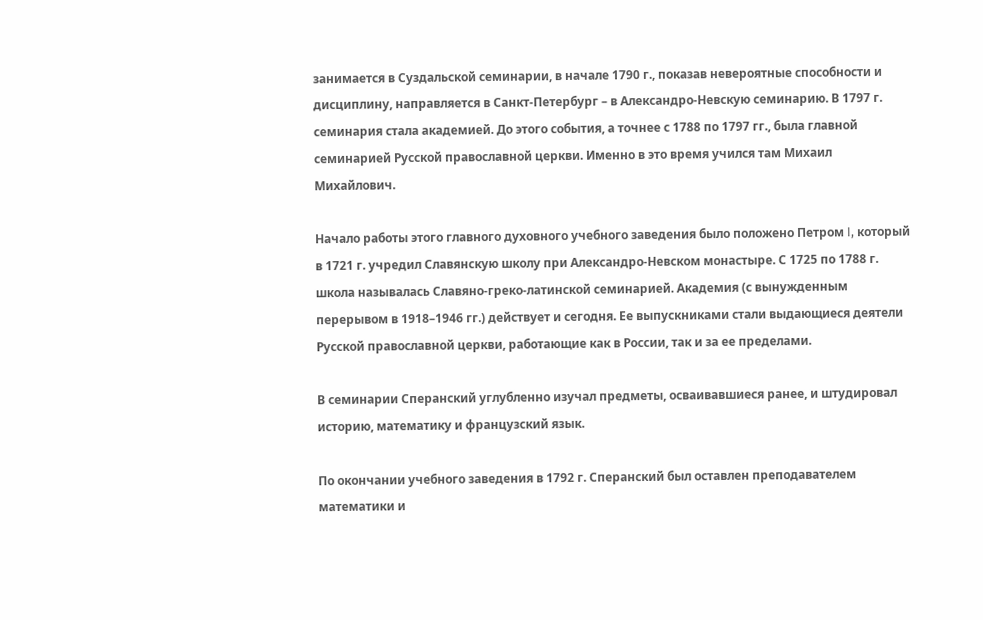занимается в Суздальской семинарии, в начале 1790 г., показав невероятные способности и дисциплину, направляется в Санкт-Петербург – в Александро-Невскую семинарию. В 1797 г. семинария стала академией. До этого события, а точнее с 1788 по 1797 гг., была главной семинарией Русской православной церкви. Именно в это время учился там Михаил Михайлович.

Начало работы этого главного духовного учебного заведения было положено Петром I, который в 1721 г. учредил Славянскую школу при Александро-Невском монастыре. С 1725 по 1788 г. школа называлась Славяно-греко-латинской семинарией. Академия (с вынужденным перерывом в 1918–1946 гг.) действует и сегодня. Ее выпускниками стали выдающиеся деятели Русской православной церкви, работающие как в России, так и за ее пределами.

В семинарии Сперанский углубленно изучал предметы, осваивавшиеся ранее, и штудировал историю, математику и французский язык.

По окончании учебного заведения в 1792 г. Сперанский был оставлен преподавателем математики и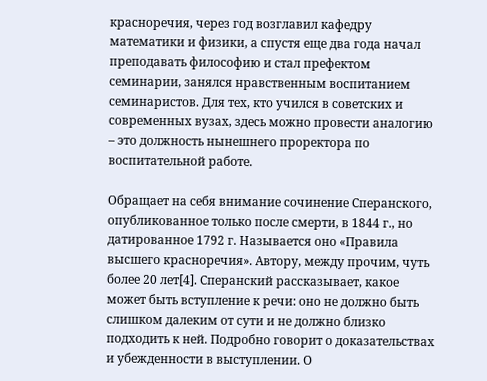красноречия, через год возглавил кафедру математики и физики, а спустя еще два года начал преподавать философию и стал префектом семинарии, занялся нравственным воспитанием семинаристов. Для тех, кто учился в советских и современных вузах, здесь можно провести аналогию – это должность нынешнего проректора по воспитательной работе.

Обращает на себя внимание сочинение Сперанского, опубликованное только после смерти, в 1844 г., но датированное 1792 г. Называется оно «Правила высшего красноречия». Автору, между прочим, чуть более 20 лет[4]. Сперанский рассказывает, какое может быть вступление к речи: оно не должно быть слишком далеким от сути и не должно близко подходить к ней. Подробно говорит о доказательствах и убежденности в выступлении. О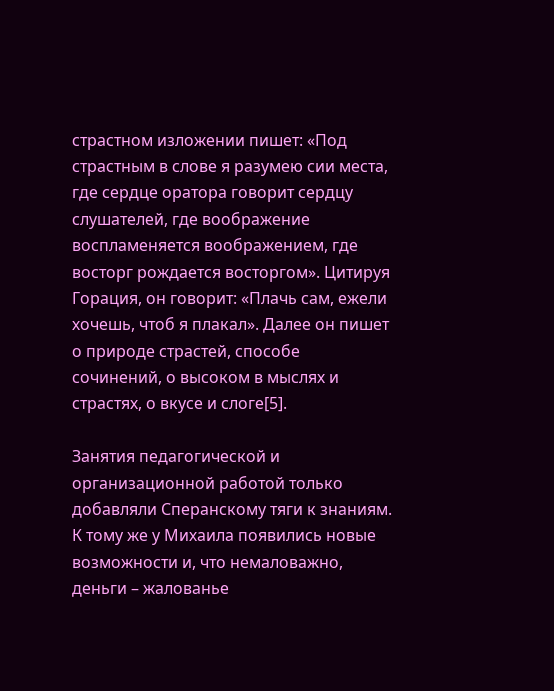страстном изложении пишет: «Под страстным в слове я разумею сии места, где сердце оратора говорит сердцу слушателей, где воображение воспламеняется воображением, где восторг рождается восторгом». Цитируя Горация, он говорит: «Плачь сам, ежели хочешь, чтоб я плакал». Далее он пишет о природе страстей, способе сочинений, о высоком в мыслях и страстях, о вкусе и слоге[5].

Занятия педагогической и организационной работой только добавляли Сперанскому тяги к знаниям. К тому же у Михаила появились новые возможности и, что немаловажно, деньги – жалованье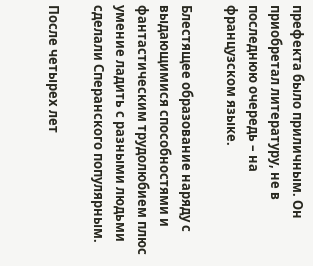префекта было приличным. Он приобретал литературу, не в последнюю очередь – на французском языке.

Блестящее образование наряду с выдающимися способностями и фантастическим трудолюбием плюс умение ладить с разными людьми сделали Сперанского популярным.

После четырех лет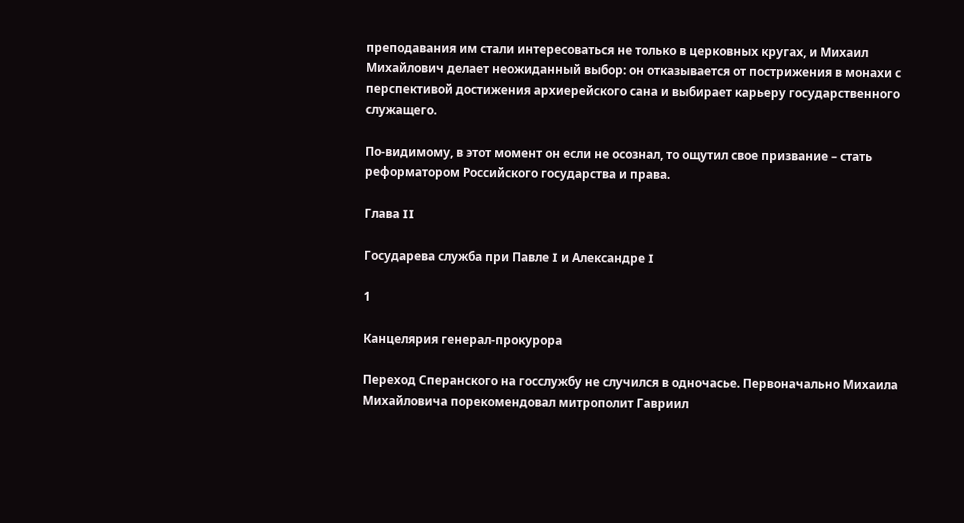преподавания им стали интересоваться не только в церковных кругах, и Михаил Михайлович делает неожиданный выбор: он отказывается от пострижения в монахи с перспективой достижения архиерейского сана и выбирает карьеру государственного служащего.

По-видимому, в этот момент он если не осознал, то ощутил свое призвание – стать реформатором Российского государства и права.

Глава II

Государева служба при Павле I и Александре I

1

Канцелярия генерал-прокурора

Переход Сперанского на госслужбу не случился в одночасье. Первоначально Михаила Михайловича порекомендовал митрополит Гавриил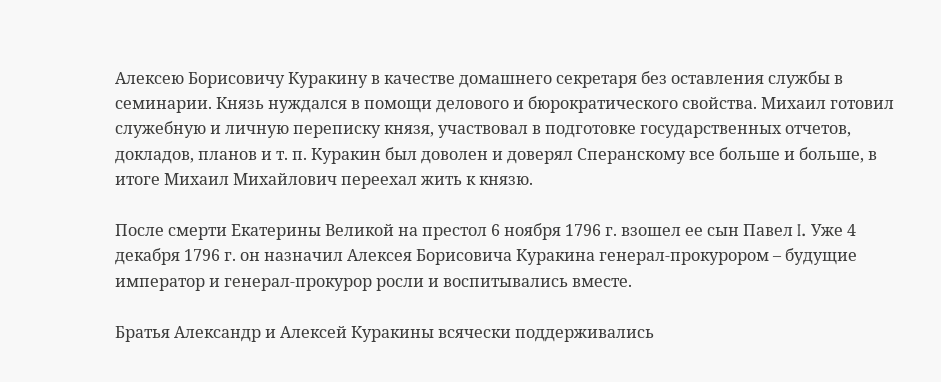Алексею Борисовичу Куракину в качестве домашнего секретаря без оставления службы в семинарии. Князь нуждался в помощи делового и бюрократического свойства. Михаил готовил служебную и личную переписку князя, участвовал в подготовке государственных отчетов, докладов, планов и т. п. Куракин был доволен и доверял Сперанскому все больше и больше, в итоге Михаил Михайлович переехал жить к князю.

После смерти Екатерины Великой на престол 6 ноября 1796 г. взошел ее сын Павел I. Уже 4 декабря 1796 г. он назначил Алексея Борисовича Куракина генерал-прокурором – будущие император и генерал-прокурор росли и воспитывались вместе.

Братья Александр и Алексей Куракины всячески поддерживались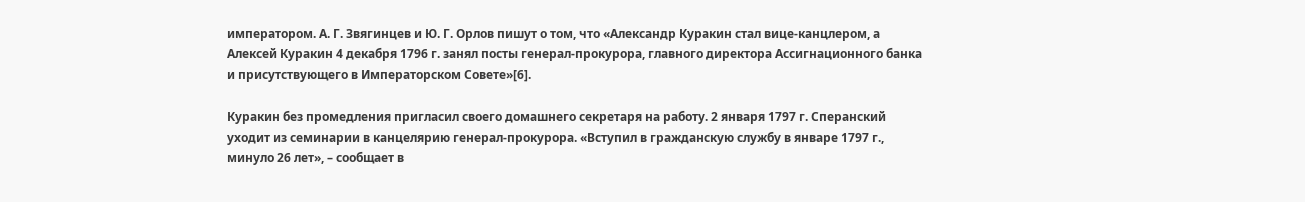императором. А. Г. Звягинцев и Ю. Г. Орлов пишут о том, что «Александр Куракин стал вице-канцлером, а Алексей Куракин 4 декабря 1796 г. занял посты генерал-прокурора, главного директора Ассигнационного банка и присутствующего в Императорском Совете»[6].

Куракин без промедления пригласил своего домашнего секретаря на работу. 2 января 1797 г. Сперанский уходит из семинарии в канцелярию генерал-прокурора. «Вступил в гражданскую службу в январе 1797 г., минуло 26 лет», – сообщает в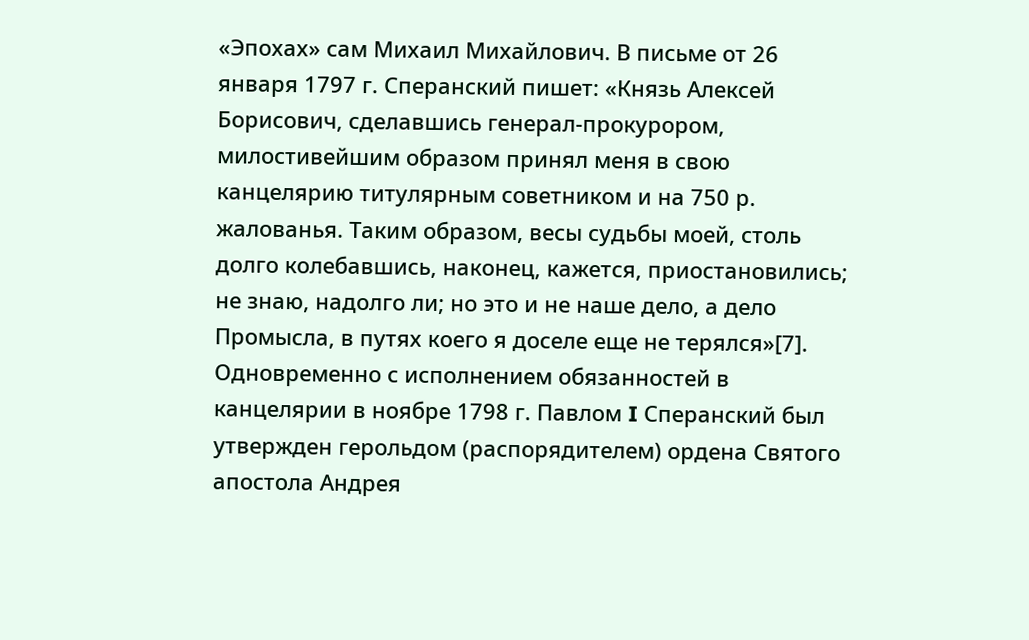«Эпохах» сам Михаил Михайлович. В письме от 26 января 1797 г. Сперанский пишет: «Князь Алексей Борисович, сделавшись генерал-прокурором, милостивейшим образом принял меня в свою канцелярию титулярным советником и на 750 р. жалованья. Таким образом, весы судьбы моей, столь долго колебавшись, наконец, кажется, приостановились; не знаю, надолго ли; но это и не наше дело, а дело Промысла, в путях коего я доселе еще не терялся»[7]. Одновременно с исполнением обязанностей в канцелярии в ноябре 1798 г. Павлом I Сперанский был утвержден герольдом (распорядителем) ордена Святого апостола Андрея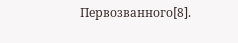Первозванного[8].